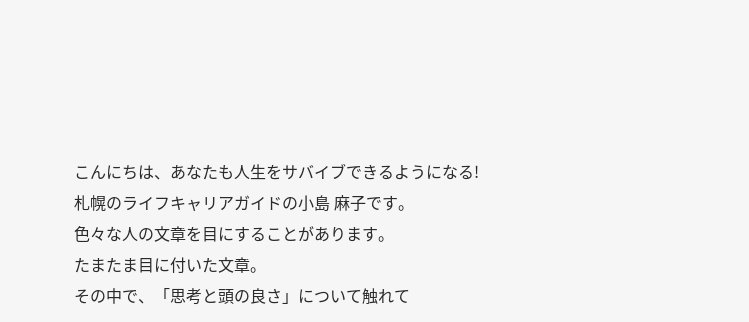こんにちは、あなたも人生をサバイブできるようになる!
札幌のライフキャリアガイドの小島 麻子です。
色々な人の文章を目にすることがあります。
たまたま目に付いた文章。
その中で、「思考と頭の良さ」について触れて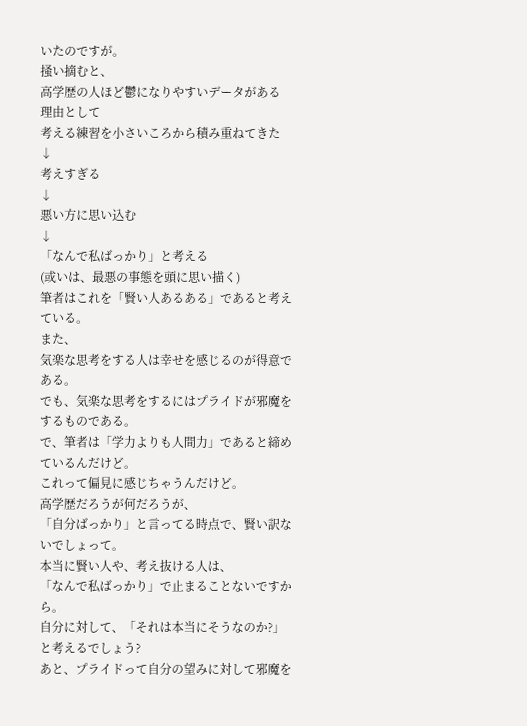いたのですが。
掻い摘むと、
高学歴の人ほど鬱になりやすいデータがある
理由として
考える練習を小さいころから積み重ねてきた
↓
考えすぎる
↓
悪い方に思い込む
↓
「なんで私ばっかり」と考える
(或いは、最悪の事態を頭に思い描く)
筆者はこれを「賢い人あるある」であると考えている。
また、
気楽な思考をする人は幸せを感じるのが得意である。
でも、気楽な思考をするにはプライドが邪魔をするものである。
で、筆者は「学力よりも人間力」であると締めているんだけど。
これって偏見に感じちゃうんだけど。
高学歴だろうが何だろうが、
「自分ばっかり」と言ってる時点で、賢い訳ないでしょって。
本当に賢い人や、考え抜ける人は、
「なんで私ばっかり」で止まることないですから。
自分に対して、「それは本当にそうなのか?」と考えるでしょう?
あと、プライドって自分の望みに対して邪魔を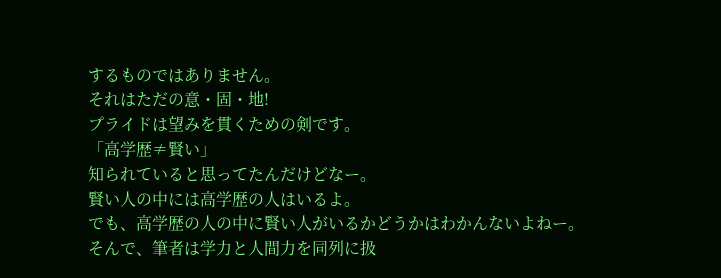するものではありません。
それはただの意・固・地!
プライドは望みを貫くための剣です。
「高学歴≠賢い」
知られていると思ってたんだけどなー。
賢い人の中には高学歴の人はいるよ。
でも、高学歴の人の中に賢い人がいるかどうかはわかんないよねー。
そんで、筆者は学力と人間力を同列に扱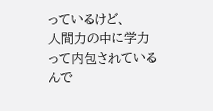っているけど、
人間力の中に学力って内包されているんで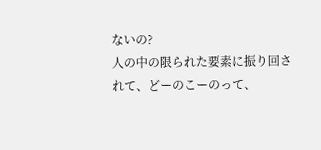ないの?
人の中の限られた要素に振り回されて、どーのこーのって、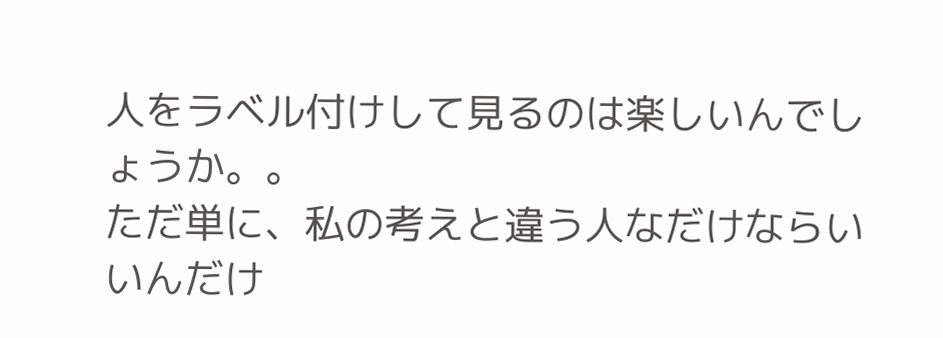人をラベル付けして見るのは楽しいんでしょうか。。
ただ単に、私の考えと違う人なだけならいいんだけ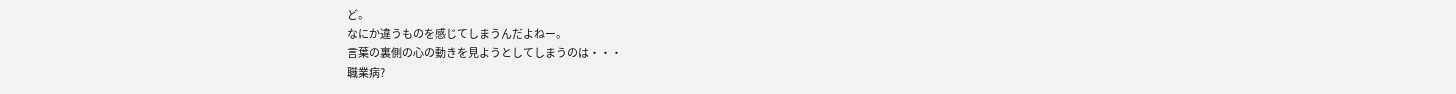ど。
なにか違うものを感じてしまうんだよねー。
言葉の裏側の心の動きを見ようとしてしまうのは・・・
職業病?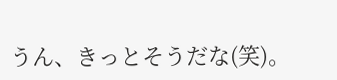うん、きっとそうだな(笑)。